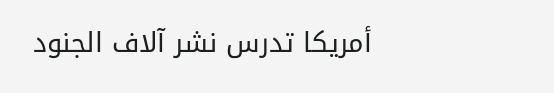أمريكا تدرس نشر آلاف الجنود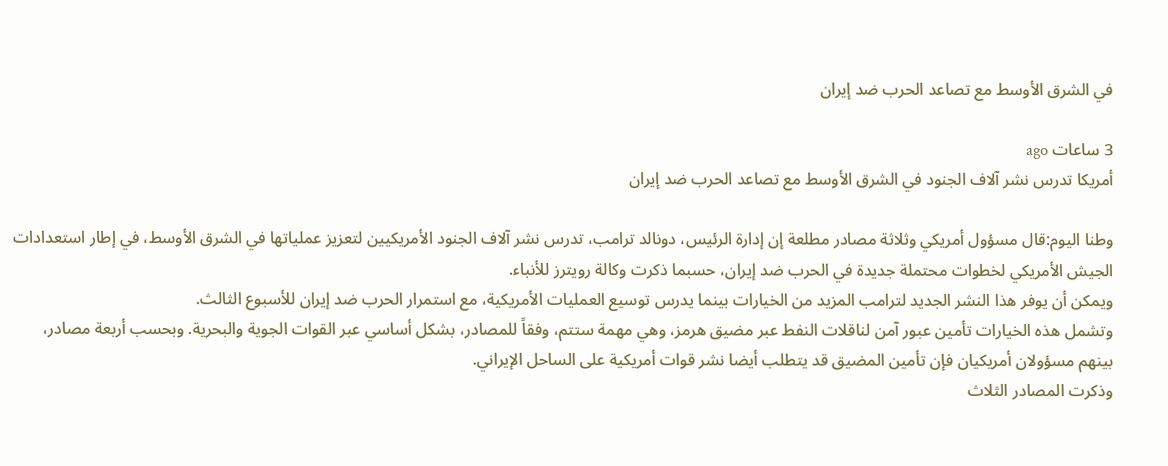في الشرق الأوسط مع تصاعد الحرب ضد إيران

3 ساعات ago
أمريكا تدرس نشر آلاف الجنود في الشرق الأوسط مع تصاعد الحرب ضد إيران

وطنا اليوم:قال مسؤول أمريكي وثلاثة مصادر مطلعة إن إدارة الرئيس، دونالد ترامب، تدرس نشر آلاف الجنود الأمريكيين لتعزيز عملياتها في الشرق الأوسط، في إطار استعدادات الجيش الأمريكي لخطوات محتملة جديدة في الحرب ضد إيران، حسبما ذكرت وكالة رويترز للأنباء.
ويمكن أن يوفر هذا النشر الجديد لترامب المزيد من الخيارات بينما يدرس توسيع العمليات الأمريكية، مع استمرار الحرب ضد إيران للأسبوع الثالث.
وتشمل هذه ‌الخيارات تأمين عبور آمن لناقلات النفط عبر مضيق هرمز، وهي مهمة ستتم، وفقاً للمصادر، بشكل أساسي عبر القوات الجوية والبحرية. وبحسب أربعة مصادر، بينهم مسؤولان أمريكيان فإن تأمين المضيق قد يتطلب أيضا نشر قوات أمريكية على الساحل الإيراني.
وذكرت المصادر الثلاث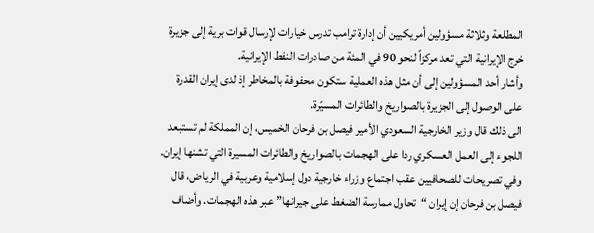المطلعة وثلاثة مسؤولين أمريكيين أن إدارة ترامب تدرس خيارات لإرسال قوات برية إلى جزيرة خرج الإيرانية التي تعد مركزاً لنحو 90 في المئة من صادرات النفط الإيرانية.
وأشار أحد المسؤولين إلى أن مثل هذه العملية ستكون محفوفة بالمخاطر إذ لدى إيران القدرة على الوصول إلى الجزيرة بالصواريخ والطائرات المسيّرة.
الى ذلك قال وزير الخارجية السعودي الأمير فيصل بن فرحان الخميس، إن المملكة لم تستبعد اللجوء إلى العمل العسكري ردا على الهجمات بالصواريخ والطائرات المسيرة التي تشنها إيران.
وفي تصريحات للصحافيين عقب اجتماع وزراء خارجية دول إسلامية وعربية في الرياض، قال فيصل بن فرحان إن إيران “تحاول ممارسة الضغط على جيرانها” عبر هذه الهجمات. وأضاف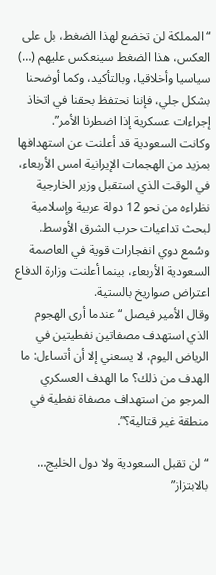“المملكة لن تخضع لهذا الضغط، بل على العكس، هذا الضغط سينعكس عليهم (…) سياسيا وأخلاقيا، وبالتأكيد، وكما أوضحنا بشكل جلي، فإننا نحتفظ بحقنا في اتخاذ إجراءات عسكرية إذا اضطرنا الأمر”.
وكانت السعودية قد أعلنت عن استهدافها بمزيد من الهجمات الإيرانية امس الأربعاء، في الوقت الذي استقبل وزير الخارجية نظراءه من نحو 12 دولة عربية وإسلامية لبحث تداعيات حرب الشرق الأوسط.
وسُمع دوي انفجارات قوية في العاصمة السعودية الأربعاء، بينما أعلنت وزارة الدفاع اعتراض صواريخ بالستية.
وقال الأمير فيصل “عندما أرى الهجوم الذي استهدف مصفاتين نفطيتين في الرياض اليوم، لا يسعني إلا أن أتساءل: ما الهدف من ذلك؟ ما الهدف العسكري المرجو من استهداف مصفاة نفطية في منطقة غير قتالية؟”.

“لن تقبل السعودية ولا دول الخليج… بالابتزاز”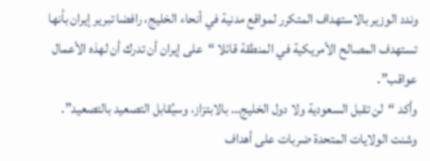وندد الوزير بالاستهداف المتكرر لمواقع مدنية في أنحاء الخليج، رافضا تبرير إيران بأنها تستهدف المصالح الأمريكية في المنطقة قائلا “على إيران أن تدرك أن لهذه الأعمال عواقب”.
وأكد “لن تقبل السعودية ولا دول الخليج… بالابتزاز، وسيُقابل التصعيد بالتصعيد”.
وشنت الولايات المتحدة ضربات على أهداف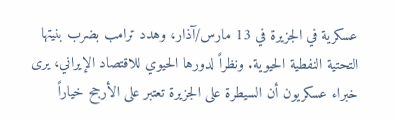عسكرية في الجزيرة في 13 مارس/آذار، وهدد ترامب بضرب بنيتها التحتية النفطية الحيوية. ونظراً لدورها الحيوي للاقتصاد الإيراني، يرى خبراء عسكريون أن السيطرة على الجزيرة تعتبر على الأرجح خياراً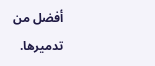أفضل من تدميرها.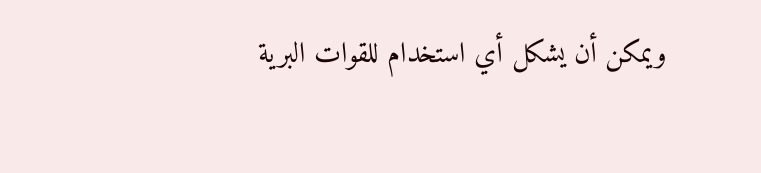ويمكن أن يشكل أي استخدام للقوات البرية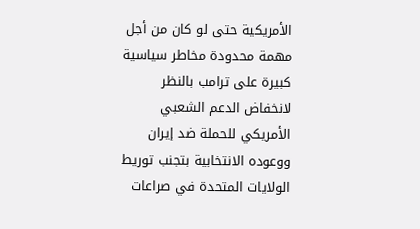الأمريكية حتى لو كان من أجل مهمة محدودة مخاطر سياسية كبيرة على ترامب بالنظر لانخفاض الدعم الشعبي الأمريكي للحملة ضد إيران ووعوده الانتخابية بتجنب توريط الولايات المتحدة في صراعات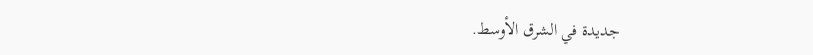جديدة في الشرق الأوسط.